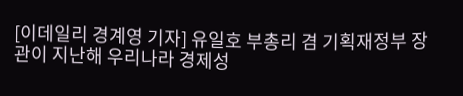[이데일리 경계영 기자] 유일호 부총리 겸 기획재정부 장관이 지난해 우리나라 경제성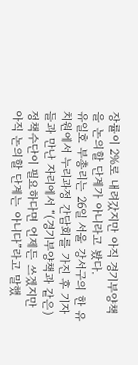장률이 2%로 내려갔지만 아직 경기부양책을 논의할 단계가 아니라고 봤다.
유일호 부총리는 26일 서울 강서구의 한 유치원에서 누리과정 간담회를 가진 후 기자들과 만난 자리에서 “(경기부양책과 같은) 정책수단이 필요하다면 언제든 쓰겠지만 아직 논의할 단계는 아니다”라고 말했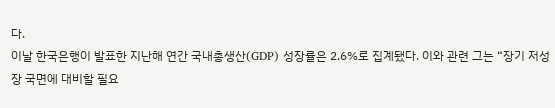다.
이날 한국은행이 발표한 지난해 연간 국내총생산(GDP) 성장률은 2.6%로 집계됐다. 이와 관련 그는 “장기 저성장 국면에 대비할 필요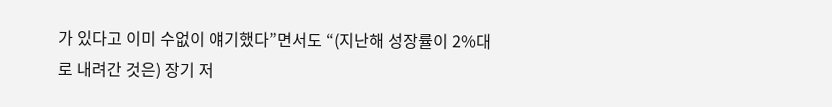가 있다고 이미 수없이 얘기했다”면서도 “(지난해 성장률이 2%대로 내려간 것은) 장기 저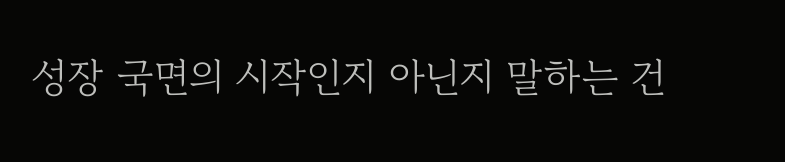성장 국면의 시작인지 아닌지 말하는 건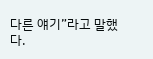다른 얘기”라고 말했다.